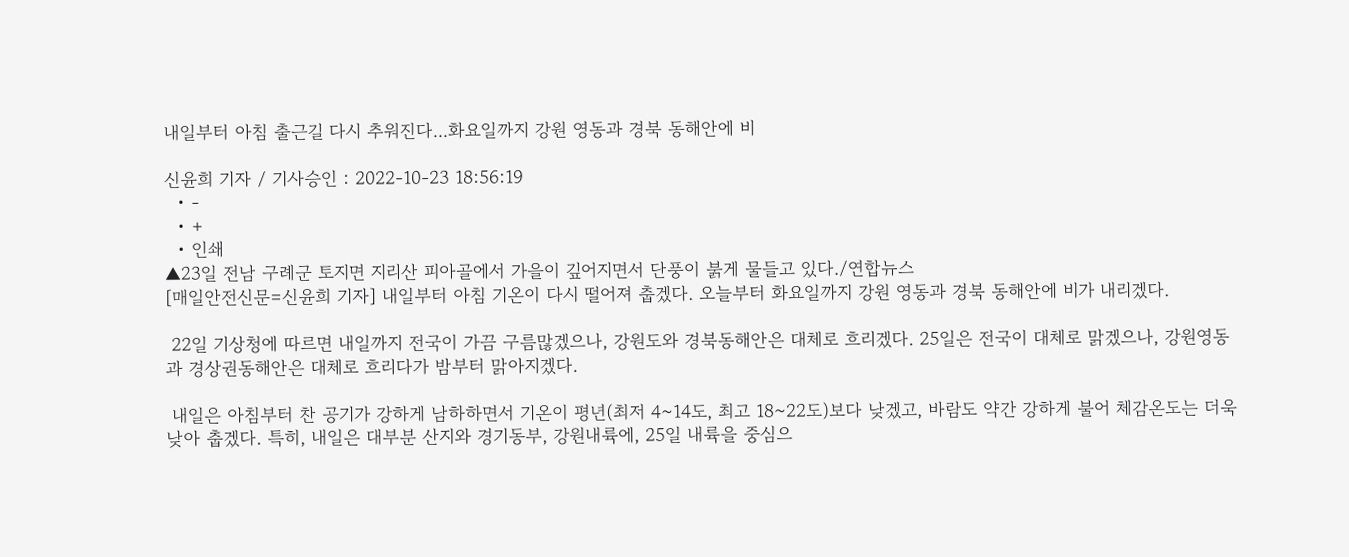내일부터 아침 출근길 다시 추워진다...화요일까지 강원 영동과 경북 동해안에 비

신윤희 기자 / 기사승인 : 2022-10-23 18:56:19
  • -
  • +
  • 인쇄
▲23일 전남 구례군 토지면 지리산 피아골에서 가을이 깊어지면서 단풍이 붉게 물들고 있다./연합뉴스
[매일안전신문=신윤희 기자] 내일부터 아침 기온이 다시 떨어져 춥겠다. 오늘부터 화요일까지 강원 영동과 경북 동해안에 비가 내리겠다.

 22일 기상청에 따르면 내일까지 전국이 가끔 구름많겠으나, 강원도와 경북동해안은 대체로 흐리겠다. 25일은 전국이 대체로 맑겠으나, 강원영동과 경상권동해안은 대체로 흐리다가 밤부터 맑아지겠다.

 내일은 아침부터 찬 공기가 강하게 남하하면서 기온이 평년(최저 4~14도, 최고 18~22도)보다 낮겠고, 바람도 약간 강하게 불어 체감온도는 더욱 낮아 춥겠다. 특히, 내일은 대부분 산지와 경기동부, 강원내륙에, 25일 내륙을 중심으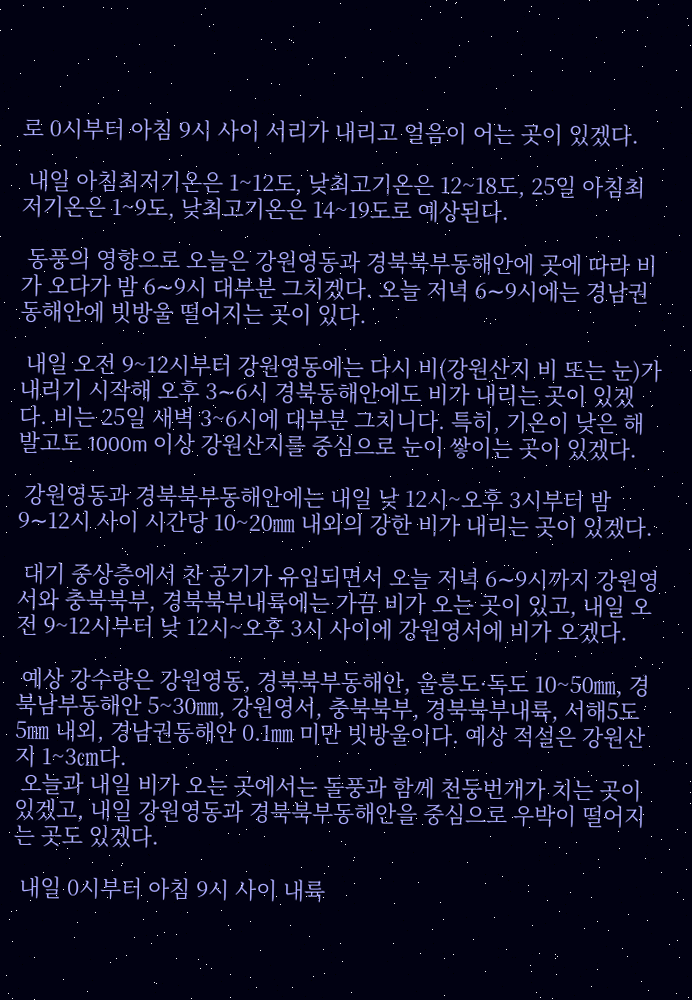로 0시부터 아침 9시 사이 서리가 내리고 얼음이 어는 곳이 있겠다.

 내일 아침최저기온은 1~12도, 낮최고기온은 12~18도, 25일 아침최저기온은 1~9도, 낮최고기온은 14~19도로 예상된다.

 동풍의 영향으로 오늘은 강원영동과 경북북부동해안에 곳에 따라 비가 오다가 밤 6∼9시 대부분 그치겠다. 오늘 저녁 6∼9시에는 경남권동해안에 빗방울 떨어지는 곳이 있다.

 내일 오전 9~12시부터 강원영동에는 다시 비(강원산지 비 또는 눈)가 내리기 시작해 오후 3∼6시 경북동해안에도 비가 내리는 곳이 있겠다. 비는 25일 새벽 3~6시에 대부분 그치니다. 특히, 기온이 낮은 해발고도 1000m 이상 강원산지를 중심으로 눈이 쌓이는 곳이 있겠다.

 강원영동과 경북북부동해안에는 내일 낮 12시~오후 3시부터 밤 9∼12시 사이 시간당 10~20㎜ 내외의 강한 비가 내리는 곳이 있겠다.

 대기 중상층에서 찬 공기가 유입되면서 오늘 저녁 6∼9시까지 강원영서와 충북북부, 경북북부내륙에는 가끔 비가 오는 곳이 있고, 내일 오전 9~12시부터 낮 12시~오후 3시 사이에 강원영서에 비가 오겠다.

 예상 강수량은 강원영동, 경북북부동해안, 울릉도·독도 10~50㎜, 경북남부동해안 5~30㎜, 강원영서, 충북북부, 경북북부내륙, 서해5도 5㎜ 내외, 경남권동해안 0.1㎜ 미만 빗방울이다. 예상 적설은 강원산지 1~3㎝다.
 오늘과 내일 비가 오는 곳에서는 돌풍과 함께 천둥번개가 치는 곳이 있겠고, 내일 강원영동과 경북북부동해안을 중심으로 우박이 떨어지는 곳도 있겠다.

 내일 0시부터 아침 9시 사이 내륙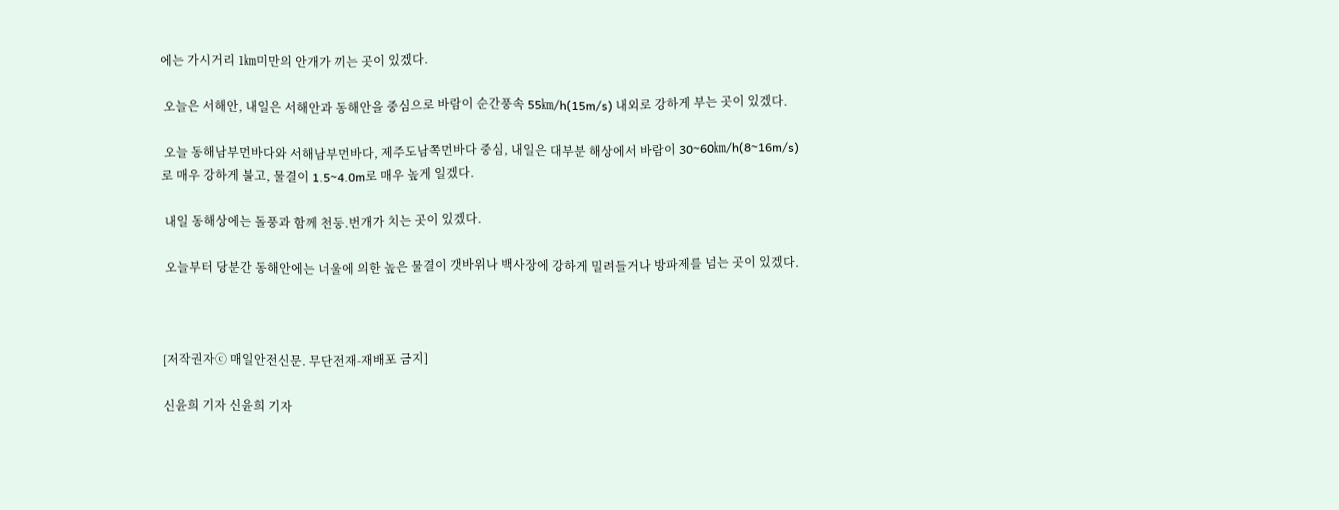에는 가시거리 1㎞미만의 안개가 끼는 곳이 있겠다.

 오늘은 서해안, 내일은 서해안과 동해안을 중심으로 바람이 순간풍속 55㎞/h(15m/s) 내외로 강하게 부는 곳이 있겠다.

 오늘 동해남부먼바다와 서해남부먼바다, 제주도남쪽먼바다 중심, 내일은 대부분 해상에서 바람이 30~60㎞/h(8~16m/s)로 매우 강하게 불고, 물결이 1.5~4.0m로 매우 높게 일겠다.

 내일 동해상에는 돌풍과 함께 천둥.번개가 치는 곳이 있겠다.

 오늘부터 당분간 동해안에는 너울에 의한 높은 물결이 갯바위나 백사장에 강하게 밀려들거나 방파제를 넘는 곳이 있겠다.



[저작권자ⓒ 매일안전신문. 무단전재-재배포 금지]

신윤희 기자 신윤희 기자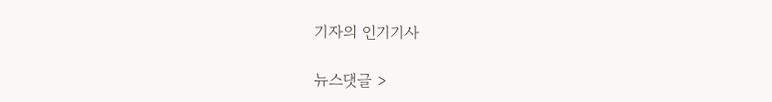기자의 인기기사

뉴스댓글 >